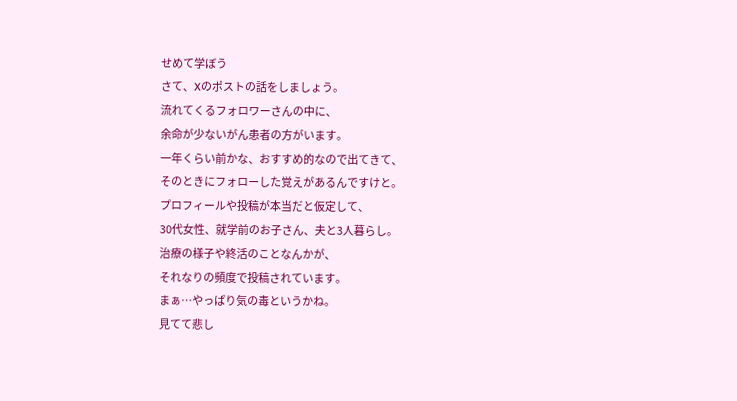せめて学ぼう
さて、Xのポストの話をしましょう。
流れてくるフォロワーさんの中に、
余命が少ないがん患者の方がいます。
一年くらい前かな、おすすめ的なので出てきて、
そのときにフォローした覚えがあるんですけと。
プロフィールや投稿が本当だと仮定して、
30代女性、就学前のお子さん、夫と3人暮らし。
治療の様子や終活のことなんかが、
それなりの頻度で投稿されています。
まぁ…やっぱり気の毒というかね。
見てて悲し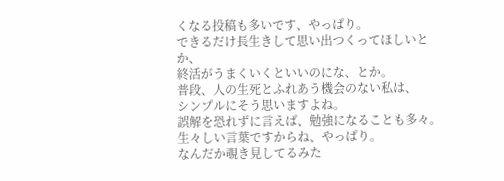くなる投稿も多いです、やっぱり。
できるだけ長生きして思い出つくってほしいとか、
終活がうまくいくといいのにな、とか。
普段、人の生死とふれあう機会のない私は、
シンプルにそう思いますよね。
誤解を恐れずに言えば、勉強になることも多々。
生々しい言葉ですからね、やっぱり。
なんだか覗き見してるみた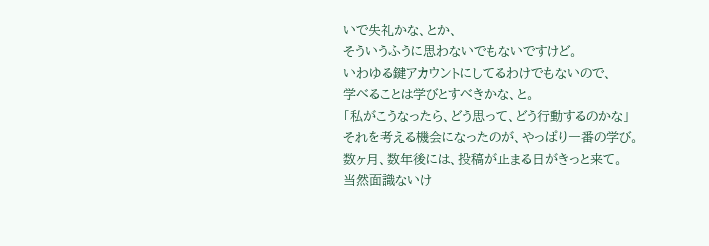いで失礼かな、とか、
そういうふうに思わないでもないですけど。
いわゆる鍵アカウントにしてるわけでもないので、
学べることは学びとすべきかな、と。
「私がこうなったら、どう思って、どう行動するのかな」
それを考える機会になったのが、やっぱり一番の学び。
数ヶ月、数年後には、投稿が止まる日がきっと来て。
当然面識ないけ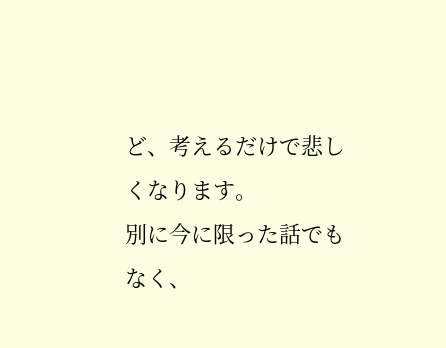ど、考えるだけで悲しくなります。
別に今に限った話でもなく、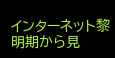インターネット黎明期から見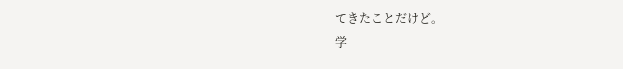てきたことだけど。
学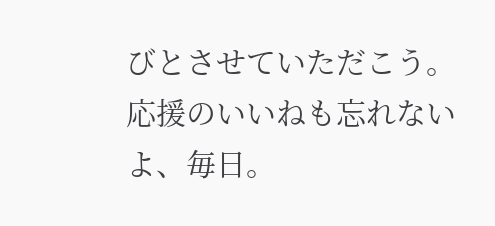びとさせていただこう。
応援のいいねも忘れないよ、毎日。